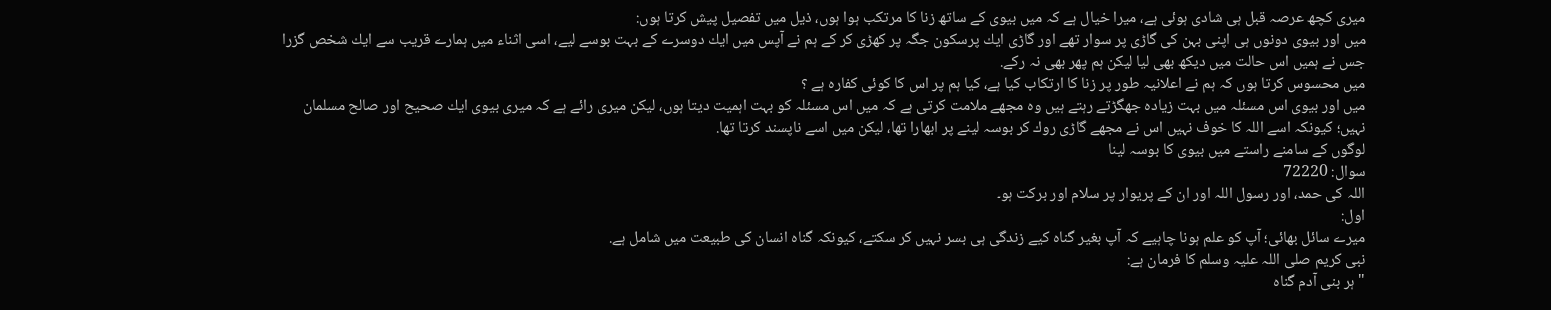ميرى كچھ عرصہ قبل ہى شادى ہوئى ہے، ميرا خيال ہے كہ ميں بيوى كے ساتھ زنا كا مرتكب ہوا ہوں، ذيل ميں تفصيل پيش كرتا ہوں:
ميں اور بيوى دونوں ہى اپنى بہن كى گاڑى پر سوار تھے اور گاڑى ايك پرسكون جگہ پر كھڑى كر كے ہم نے آپس ميں ايك دوسرے كے بہت بوسے ليے، اسى اثناء ميں ہمارے قريب سے ايك شخص گزرا جس نے ہميں اس حالت ميں ديكھ بھى ليا ليكن ہم پھر بھى نہ ركے.
ميں محسوس كرتا ہوں كہ ہم نے اعلانيہ طور پر زنا كا ارتكاب كيا ہے، كيا ہم پر اس كا كوئى كفارہ ہے ؟
ميں اور بيوى اس مسئلہ ميں بہت زيادہ جھگڑتے رہتے ہيں وہ مجھے ملامت كرتى ہے كہ ميں اس مسئلہ كو بہت اہميت ديتا ہوں، ليكن ميرى رائے ہے كہ ميرى بيوى ايك صحيح اور صالح مسلمان نہيں؛ كيونكہ اسے اللہ كا خوف نہيں اس نے مجھے گاڑى روك كر بوسہ لينے پر ابھارا تھا، ليكن ميں اسے ناپسند كرتا تھا.
لوگوں كے سامنے راستے ميں بيوى كا بوسہ لينا
سوال: 72220
اللہ کی حمد، اور رسول اللہ اور ان کے پریوار پر سلام اور برکت ہو۔
اول:
ميرے سائل بھائى؛ آپ كو علم ہونا چاہيے كہ آپ بغير گناہ كيے زندگى ہى بسر نہيں كر سكتے، كيونكہ گناہ انسان كى طبيعت ميں شامل ہے.
نبى كريم صلى اللہ عليہ وسلم كا فرمان ہے:
" ہر بنى آدم گناہ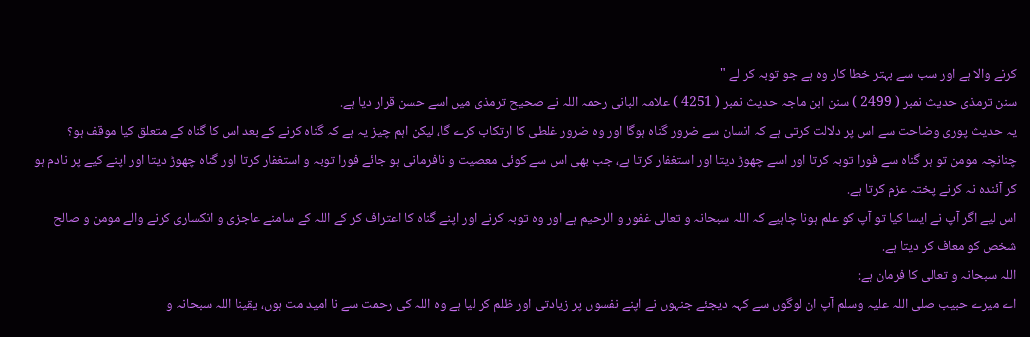كرنے والا ہے اور سب سے بہتر خطا كار وہ ہے جو توبہ كر لے "
سنن ترمذى حديث نمبر ( 2499 ) سنن ابن ماجہ حديث نمبر ( 4251 ) علامہ البانى رحمہ اللہ نے صحيح ترمذى ميں اسے حسن قرار ديا ہے.
يہ حديث پورى وضاحت سے اس پر دلالت كرتى ہے كہ انسان سے ضرور گناہ ہوگا اور وہ ضرور غلطى كا ارتكاب كرے گا، ليكن اہم چيز يہ ہے كہ گناہ كرنے كے بعد اس كا گناہ كے متعلق كيا موقف ہو؟
چنانچہ مومن تو ہر گناہ سے فورا توبہ كرتا اور اسے چھوڑ ديتا اور استغفار كرتا ہے، جب بھى اس سے كوئى معصيت و نافرمانى ہو جائے فورا توبہ و استغفار كرتا اور گناہ چھوڑ ديتا اور اپنے كيے پر نادم ہو كر آئندہ نہ كرنے پختہ عزم كرتا ہے.
اس ليے اگر آپ نے ايسا كيا تو آپ كو علم ہونا چاہيے كہ اللہ سبحانہ و تعالى غفور و الرحيم ہے اور وہ توبہ كرنے اور اپنے گناہ كا اعتراف كر كے اللہ كے سامنے عاجزى و انكسارى كرنے والے مومن و صالح شخص كو معاف كر ديتا ہے.
اللہ سبحانہ و تعالى كا فرمان ہے:
اے ميرے حبيب صلى اللہ عليہ وسلم آپ ان لوگوں سے كہہ ديجئے جنہوں نے اپنے نفسوں پر زيادتى اور ظلم كر ليا ہے وہ اللہ كى رحمت سے نا اميد مت ہوں، يقينا اللہ سبحانہ و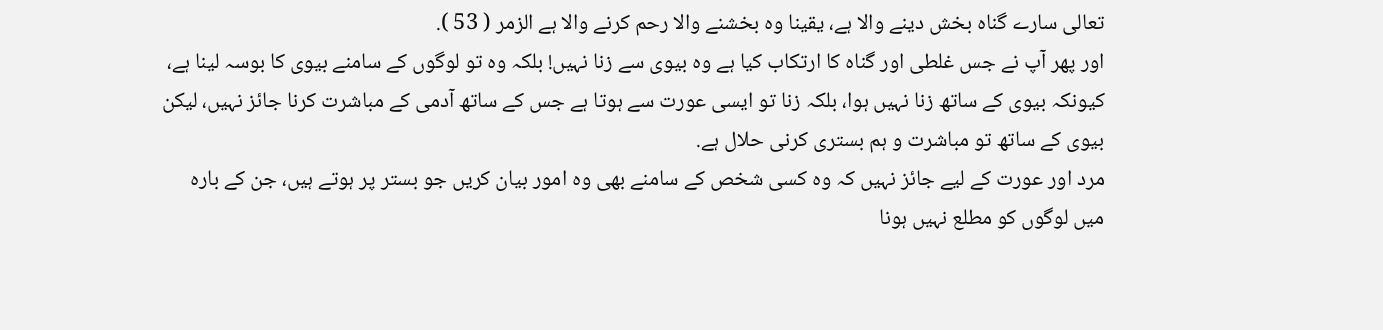تعالى سارے گناہ بخش دينے والا ہے، يقينا وہ بخشنے والا رحم كرنے والا ہے الزمر ( 53 ).
اور پھر آپ نے جس غلطى اور گناہ كا ارتكاب كيا ہے وہ بيوى سے زنا نہيں! بلكہ وہ تو لوگوں كے سامنے بيوى كا بوسہ لينا ہے، كيونكہ بيوى كے ساتھ زنا نہيں ہوا، بلكہ زنا تو ايسى عورت سے ہوتا ہے جس كے ساتھ آدمى كے مباشرت كرنا جائز نہيں، ليكن بيوى كے ساتھ تو مباشرت و ہم بسترى كرنى حلال ہے.
مرد اور عورت كے ليے جائز نہيں كہ وہ كسى شخص كے سامنے بھى وہ امور بيان كريں جو بستر پر ہوتے ہيں، جن كے بارہ ميں لوگوں كو مطلع نہيں ہونا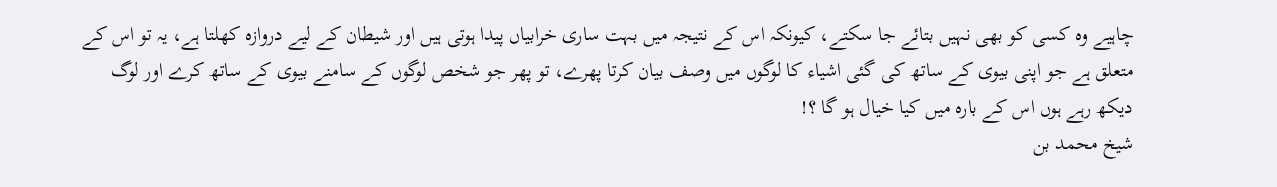چاہيے وہ كسى كو بھى نہيں بتائے جا سكتے، كيونكہ اس كے نتيجہ ميں بہت سارى خرابياں پيدا ہوتى ہيں اور شيطان كے ليے دروازہ كھلتا ہے، يہ تو اس كے متعلق ہے جو اپنى بيوى كے ساتھ كى گئى اشياء كا لوگوں ميں وصف بيان كرتا پھرے، تو پھر جو شخص لوگوں كے سامنے بيوى كے ساتھ كرے اور لوگ ديكھ رہے ہوں اس كے بارہ ميں كيا خيال ہو گا ؟!
شيخ محمد بن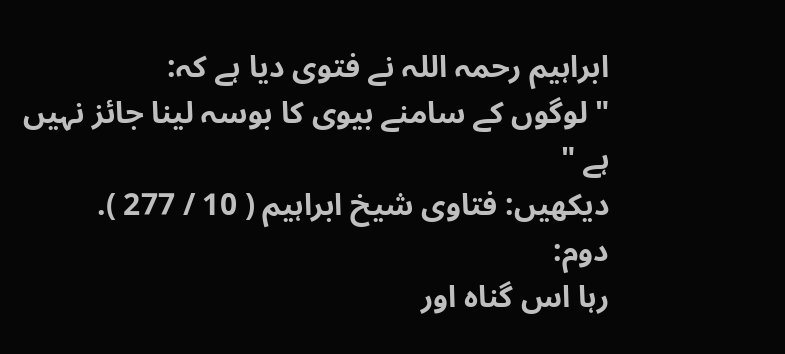ابراہيم رحمہ اللہ نے فتوى ديا ہے كہ:
" لوگوں كے سامنے بيوى كا بوسہ لينا جائز نہيں ہے "
ديكھيں: فتاوى شيخ ابراہيم ( 10 / 277 ).
دوم:
رہا اس گناہ اور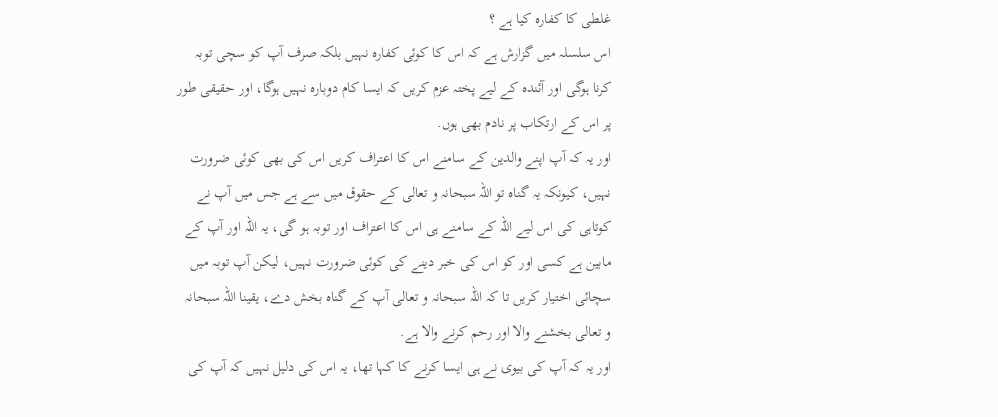غلطى كا كفارہ كيا ہے ؟
اس سلسلہ ميں گزارش ہے كہ اس كا كوئى كفارہ نہيں بلكہ صرف آپ كو سچى توبہ كرنا ہوگى اور آئندہ كے ليے پختہ عزم كريں كہ ايسا كام دوبارہ نہيں ہوگا، اور حقيقى طور پر اس كے ارتكاب پر نادم بھى ہوں.
اور يہ كہ آپ اپنے والدين كے سامنے اس كا اعتراف كريں اس كى بھى كوئى ضرورت نہيں، كيونكہ يہ گناہ تو اللہ سبحانہ و تعالى كے حقوق ميں سے ہے جس ميں آپ نے كوتاہى كى اس ليے اللہ كے سامنے ہى اس كا اعتراف اور توبہ ہو گى، يہ اللہ اور آپ كے مابين ہے كسى اور كو اس كى خبر دينے كى كوئى ضرورت نہيں، ليكن آپ توبہ ميں سچائى اختيار كريں تا كہ اللہ سبحانہ و تعالى آپ كے گناہ بخش دے، يقينا اللہ سبحانہ و تعالى بخشنے والا اور رحم كرنے والا ہے.
اور يہ كہ آپ كى بيوى نے ہى ايسا كرنے كا كہا تھا، يہ اس كى دليل نہيں كہ آپ كى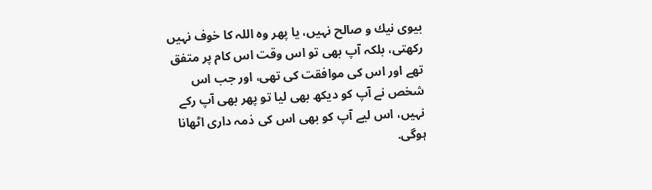بيوى نيك و صالح نہيں، يا پھر وہ اللہ كا خوف نہيں ركھتى، بلكہ آپ بھى تو اس وقت اس كام پر متفق تھے اور اس كى موافقت كى تھى، اور جب اس شخص نے آپ كو ديكھ بھى ليا تو پھر بھى آپ ركے نہيں، اس ليے آپ كو بھى اس كى ذمہ دارى اٹھانا ہوگى.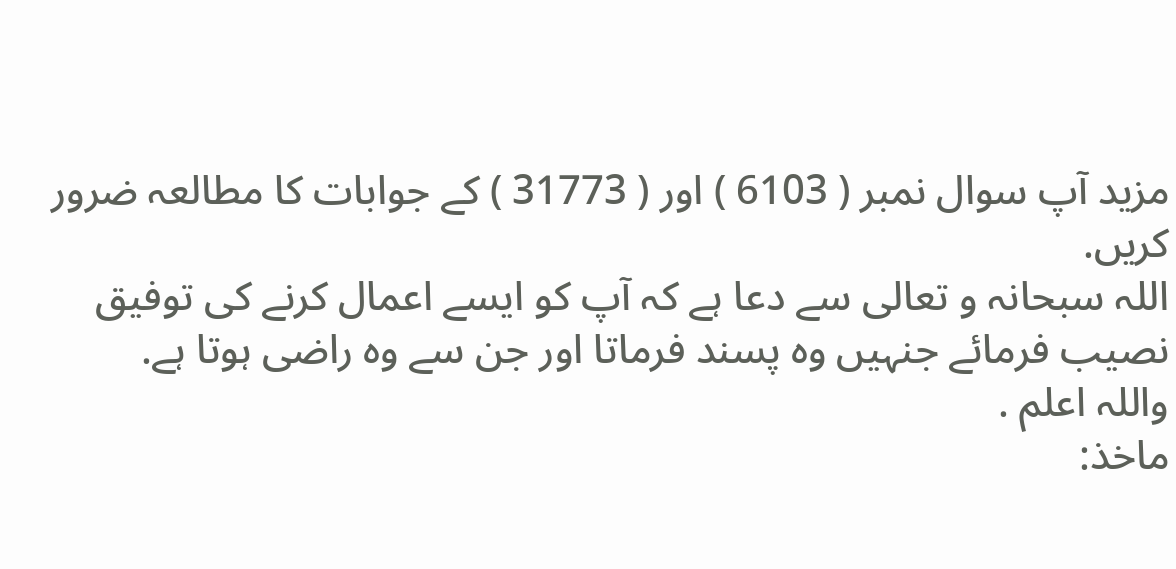مزيد آپ سوال نمبر ( 6103 ) اور ( 31773 ) كے جوابات كا مطالعہ ضرور كريں.
اللہ سبحانہ و تعالى سے دعا ہے كہ آپ كو ايسے اعمال كرنے كى توفيق نصيب فرمائے جنہيں وہ پسند فرماتا اور جن سے وہ راضى ہوتا ہے.
واللہ اعلم .
ماخذ: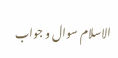الاسلام سوال و جواب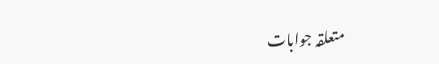متعلقہ جوابات